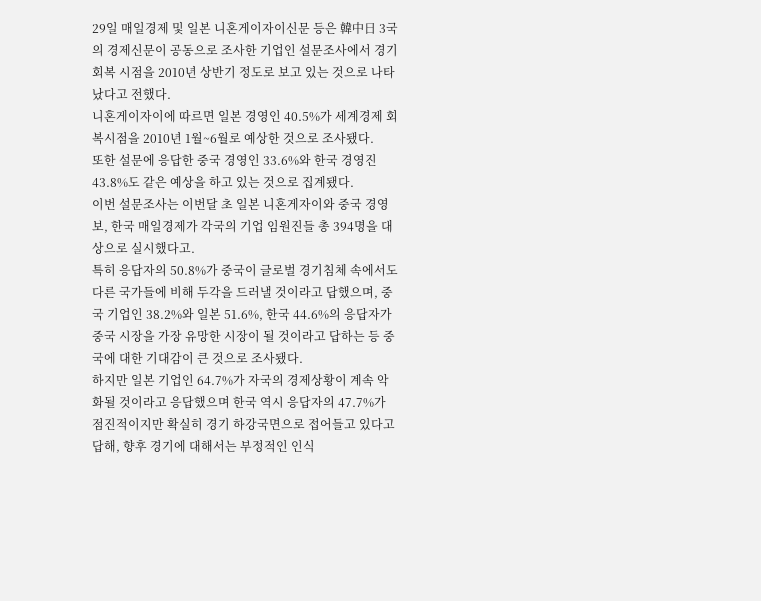29일 매일경제 및 일본 니혼게이자이신문 등은 韓中日 3국의 경제신문이 공동으로 조사한 기업인 설문조사에서 경기 회복 시점을 2010년 상반기 정도로 보고 있는 것으로 나타났다고 전했다.
니혼게이자이에 따르면 일본 경영인 40.5%가 세계경제 회복시점을 2010년 1월~6월로 예상한 것으로 조사됐다.
또한 설문에 응답한 중국 경영인 33.6%와 한국 경영진 43.8%도 같은 예상을 하고 있는 것으로 집계됐다.
이번 설문조사는 이번달 초 일본 니혼게자이와 중국 경영보, 한국 매일경제가 각국의 기업 임원진들 총 394명을 대상으로 실시했다고.
특히 응답자의 50.8%가 중국이 글로벌 경기침체 속에서도 다른 국가들에 비해 두각을 드러낼 것이라고 답했으며, 중국 기업인 38.2%와 일본 51.6%, 한국 44.6%의 응답자가 중국 시장을 가장 유망한 시장이 될 것이라고 답하는 등 중국에 대한 기대감이 큰 것으로 조사됐다.
하지만 일본 기업인 64.7%가 자국의 경제상황이 계속 악화될 것이라고 응답했으며 한국 역시 응답자의 47.7%가 점진적이지만 확실히 경기 하강국면으로 접어들고 있다고 답해, 향후 경기에 대해서는 부정적인 인식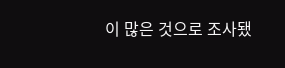이 많은 것으로 조사됐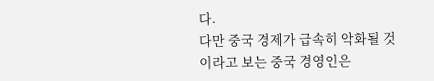다.
다만 중국 경제가 급속히 악화될 것이라고 보는 중국 경영인은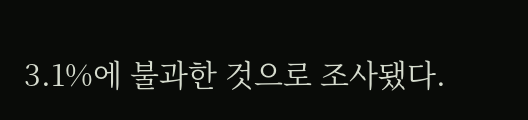3.1%에 불과한 것으로 조사됐다.